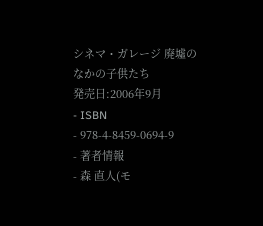シネマ・ガレージ 廃墟のなかの子供たち
発売日:2006年9月
- ISBN
- 978-4-8459-0694-9
- 著者情報
- 森 直人(モ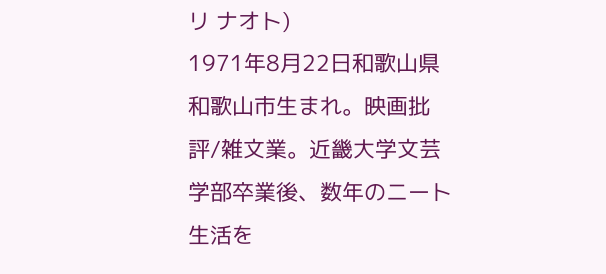リ ナオト)
1971年8月22日和歌山県和歌山市生まれ。映画批評/雑文業。近畿大学文芸学部卒業後、数年のニート生活を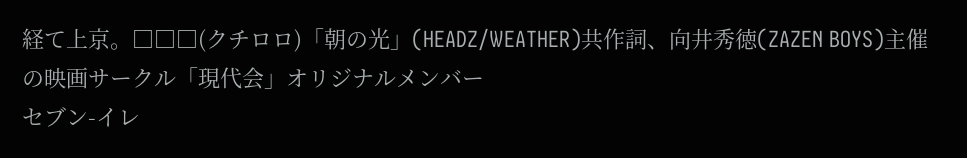経て上京。□□□(クチロロ)「朝の光」(HEADZ/WEATHER)共作詞、向井秀徳(ZAZEN BOYS)主催の映画サークル「現代会」オリジナルメンバー
セブン-イレ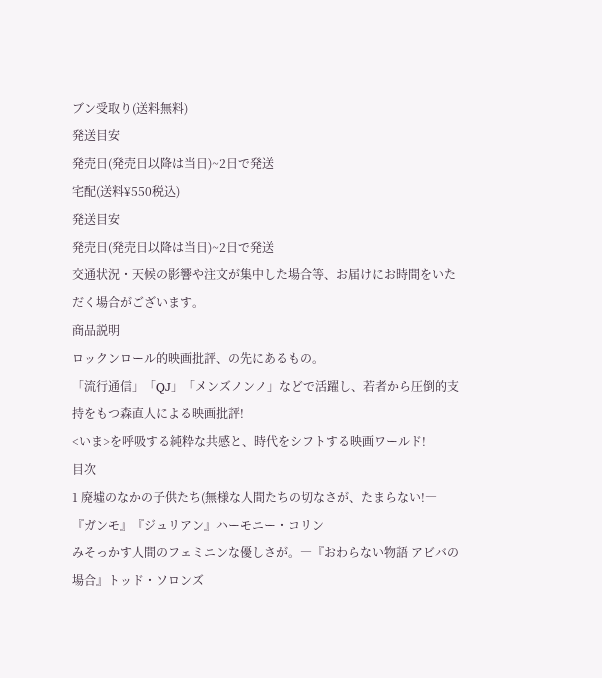ブン受取り(送料無料)
発送目安
発売日(発売日以降は当日)~2日で発送
宅配(送料¥550税込)
発送目安
発売日(発売日以降は当日)~2日で発送
交通状況・天候の影響や注文が集中した場合等、お届けにお時間をいただく場合がございます。
商品説明
ロックンロール的映画批評、の先にあるもの。
「流行通信」「QJ」「メンズノンノ」などで活躍し、若者から圧倒的支持をもつ森直人による映画批評!
<いま>を呼吸する純粋な共感と、時代をシフトする映画ワールド!
目次
1 廃墟のなかの子供たち(無様な人間たちの切なさが、たまらない!―『ガンモ』『ジュリアン』ハーモニー・コリン
みそっかす人間のフェミニンな優しさが。―『おわらない物語 アビバの場合』トッド・ソロンズ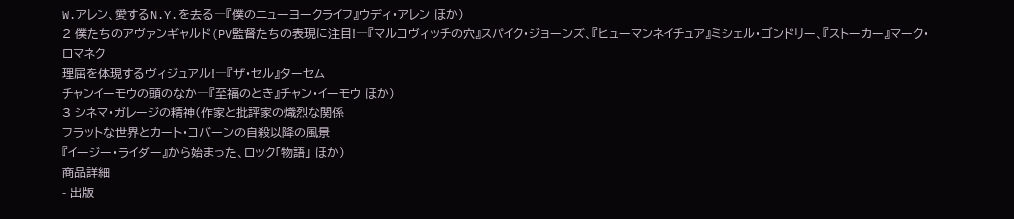W.アレン、愛するN.Y.を去る―『僕のニューヨークライフ』ウディ・アレン ほか)
2 僕たちのアヴァンギャルド(PV監督たちの表現に注目!―『マルコヴィッチの穴』スパイク・ジョーンズ、『ヒューマンネイチュア』ミシェル・ゴンドリー、『ストーカー』マーク・ロマネク
理屈を体現するヴィジュアル!―『ザ・セル』ターセム
チャンイーモウの頭のなか―『至福のとき』チャン・イーモウ ほか)
3 シネマ・ガレージの精神(作家と批評家の熾烈な関係
フラットな世界とカート・コバーンの自殺以降の風景
『イージー・ライダー』から始まった、ロック「物語」 ほか)
商品詳細
- 出版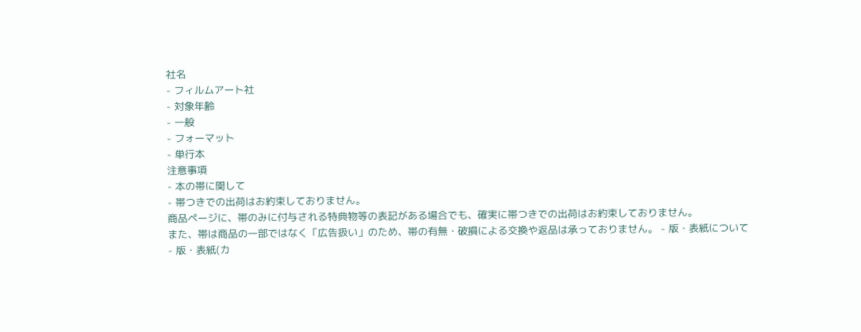社名
- フィルムアート社
- 対象年齢
- 一般
- フォーマット
- 単行本
注意事項
- 本の帯に関して
- 帯つきでの出荷はお約束しておりません。
商品ページに、帯のみに付与される特典物等の表記がある場合でも、確実に帯つきでの出荷はお約束しておりません。
また、帯は商品の一部ではなく「広告扱い」のため、帯の有無・破損による交換や返品は承っておりません。 - 版・表紙について
- 版・表紙(カ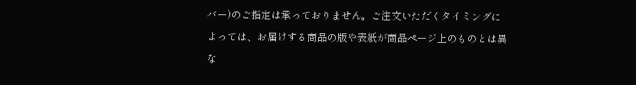バー)のご指定は承っておりません。ご注文いただくタイミングによっては、お届けする商品の版や表紙が商品ページ上のものとは異な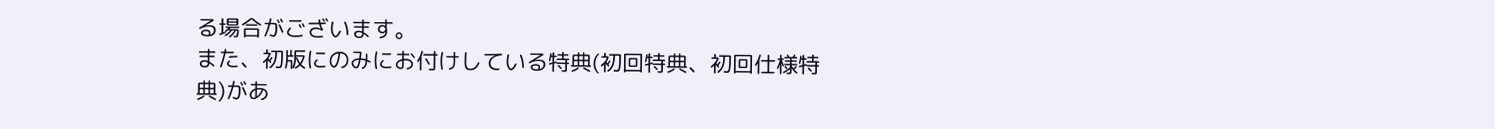る場合がございます。
また、初版にのみにお付けしている特典(初回特典、初回仕様特典)があ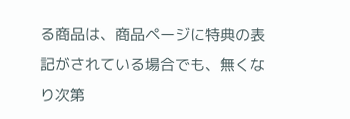る商品は、商品ページに特典の表記がされている場合でも、無くなり次第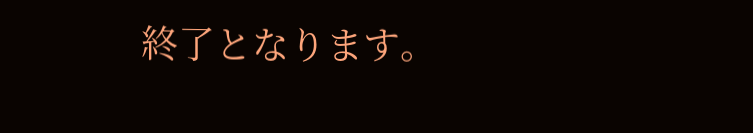終了となります。